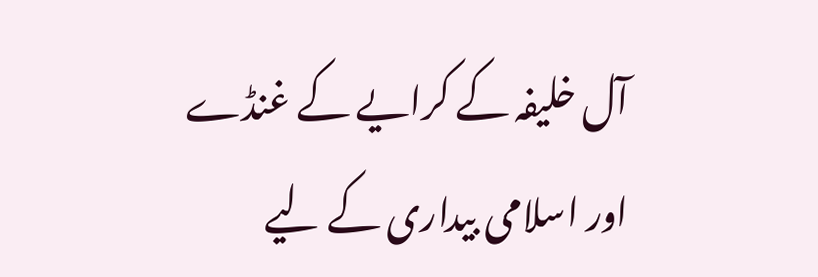آل خلیفہ کے کرایے کے غنڈے اور اسلامی بیداری کے لیے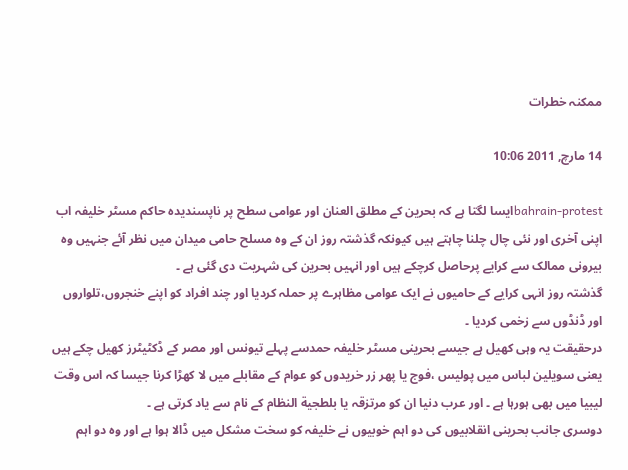ممکنہ خطرات

14 مارچ, 2011 10:06

bahrain-protestایسا لگتا ہے کہ بحرین کے مطلق العنان اور عوامی سطح پر ناپسندیدہ حاکم مسٹر خلیفہ اب اپنی آخری اور نئی چال چلنا چاہتے ہیں کیونکہ گذشتہ روز ان کے وہ مسلح حامی میدان میں نظر آئے جنہیں وہ بیرونی ممالک سے کرایے پرحاصل کرچکے ہیں اور انہیں بحرین کی شہریت دی گئی ہے ۔
گذشتہ روز انہی کرایے کے حامیوں نے ایک عوامی مظاہرے پر حملہ کردیا اور چند افراد کو اپنے خنجروں،تلواروں اور ڈنڈوں سے زخمی کردیا ۔
درحقیقت یہ وہی کھیل ہے جیسے بحرینی مسٹر خلیفہ حمدسے پہلے تیونس اور مصر کے ڈکٹیٹرز کھیل چکے ہیں یعنی سویلین لباس میں پولیس ،فوج یا پھر زر خریدوں کو عوام کے مقابلے میں لا کھڑا کرنا جیسا کہ اس وقت لیبیا میں بھی ہورہا ہے ۔ اور عرب دنیا ان کو مرتزقہ یا بلطجیة النظام کے نام سے یاد کرتی ہے ۔
دوسری جانب بحرینی انقلابیوں کی دو اہم خوبیوں نے خلیفہ کو سخت مشکل میں ڈالا ہوا ہے اور وہ دو اہم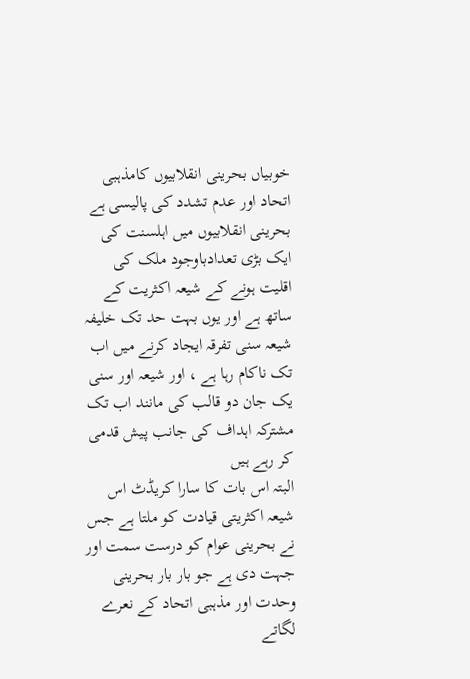خوبیاں بحرینی انقلابیوں کامذہبی اتحاد اور عدم تشدد کی پالیسی ہے بحرینی انقلابیوں میں اہلسنت کی ایک بڑی تعدادباوجود ملک کی اقلیت ہونے کے شیعہ اکثریت کے ساتھ ہے اور یوں بہت حد تک خلیفہ شیعہ سنی تفرقہ ایجاد کرنے میں اب تک ناکام رہا ہے ، اور شیعہ اور سنی یک جان دو قالب کی مانند اب تک مشترکہ اہداف کی جانب پیش قدمی کر رہے ہیں
البتہ اس بات کا سارا کریڈٹ اس شیعہ اکثریتی قیادت کو ملتا ہے جس نے بحرینی عوام کو درست سمت اور جہت دی ہے جو بار بار بحرینی وحدت اور مذہبی اتحاد کے نعرے لگاتے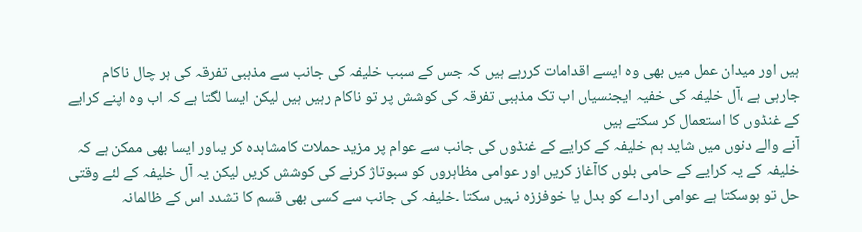ہیں اور میدان عمل میں بھی وہ ایسے اقدامات کررہے ہیں کہ جس کے سبب خلیفہ کی جانب سے مذہبی تفرقہ کی ہر چال ناکام جارہی ہے ،آل خلیفہ کی خفیہ ایجنسیاں اب تک مذہبی تفرقہ کی کوشش پر تو ناکام رہیں ہیں لیکن ایسا لگتا ہے کہ اب وہ اپنے کرایے کے غنڈوں کا استعمال کر سکتے ہیں
آنے والے دنوں میں شاید ہم خلیفہ کے کرایے کے غنڈوں کی جانب سے عوام پر مزید حملات کامشاہدہ کر یںاور ایسا بھی ممکن ہے کہ خلیفہ کے یہ کرایے کے حامی بلوں کاآغاز کریں اور عوامی مظاہروں کو سبوتاژ کرنے کی کوشش کریں لیکن یہ آل خلیفہ کے لئے وقتی حل تو ہوسکتا ہے عوامی ارداے کو بدل یا خوفززہ نہیں سکتا ۔خلیفہ کی جانب سے کسی بھی قسم کا تشدد اس کے ظالمانہ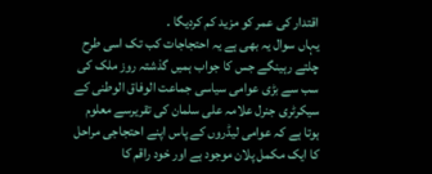اقتدار کی عمر کو مزید کم کردیگا ۔
یہاں سوال یہ بھی ہے یہ احتجاجات کب تک اسی طرح چلتے رہینگے جس کا جواب ہمیں گذشتہ روز ملک کی سب سے بڑی عوامی سیاسی جماعت الوفاق الوطنی کے سیکرٹری جنرل علامہ علی سلمان کی تقریرسے معلوم ہوتا ہے کہ عوامی لیڈروں کے پاس اپنے احتجاجی مراحل کا ایک مکمل پلان موجود ہے اور خود راقم کا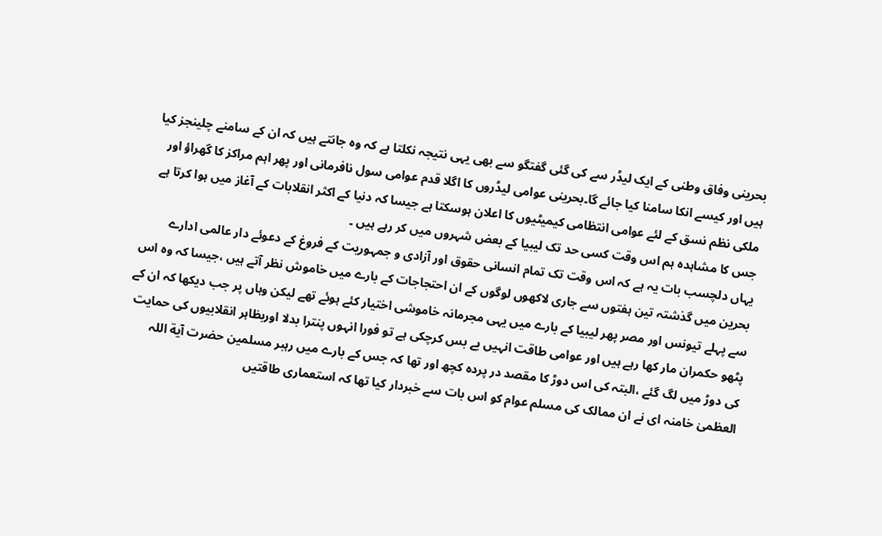بحرینی وفاق وطنی کے ایک لیڈر سے کی گئی گفتگو سے بھی یہی نتیجہ نکلتا ہے کہ وہ جانتے ہیں کہ ان کے سامنے چلینجز کیا ہیں اور کیسے انکا سامنا کیا جائے گا۔بحرینی عوامی لیڈروں کا اگلا قدم عوامی سول نافرمانی اور پھر اہم مراکز کا گھراؤ اور ملکی نظم نسق کے لئے عوامی انتظامی کیمیٹیوں کا اعلان ہوسکتا ہے جیسا کہ دنیا کے اکثر انقلابات کے آغاز میں ہوا کرتا ہے
جس کا مشاہدہ ہم اس وقت کسی حد تک لیبیا کے بعض شہروں میں کر رہے ہیں ۔
یہاں دلچسب بات یہ ہے کہ اس وقت تک تمام انسانی حقوق اور آزادی و جمہوریت کے فروغ کے دعوئے دار عالمی ادارے بحرین میں گذشتہ تین ہفتوں سے جاری لاکھوں لوگوں کے ان احتجاجات کے بارے میں خاموش نظر آتے ہیں ،جیسا کہ وہ اس سے پہلے تیونس اور مصر پھر لیبیا کے بارے میں یہی مجرمانہ خاموشی اختیار کئے ہوئے تھے لیکن وہاں پر جب دیکھا کہ ان کے پٹھو حکمران مار کھا رہے ہیں اور عوامی طاقت انہیں بے بس کرچکی ہے تو فورا انہوں پنترا بدلا اوربظاہر انقلابیوں کی حمایت کی دوڑ میں لگ گئے ،البتہ کی اس دوڑ کا مقصد در پردہ کچھ اور تھا کہ جس کے بارے میں رہبر مسلمین حضرت آیة اللہ العظمیٰ خامنہ ای نے ان ممالک کی مسلم عوام کو اس بات سے خبردار کیا تھا کہ استعماری طاقتیں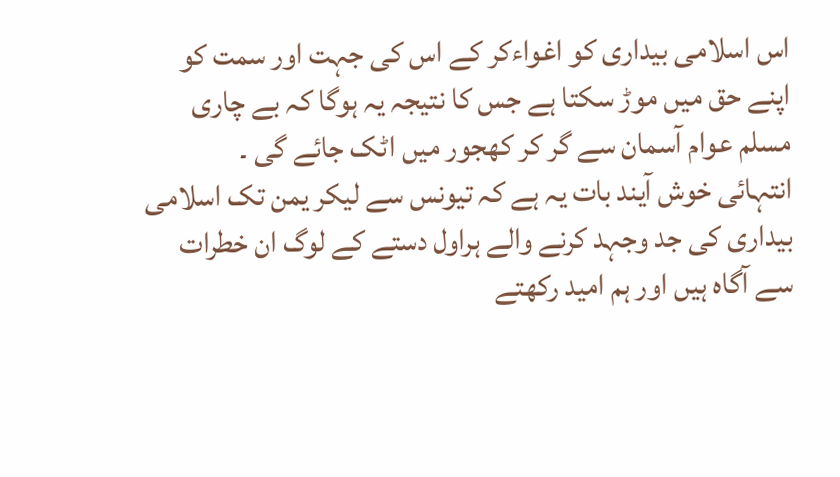اس اسلامی بیداری کو اغواءکر کے اس کی جہت اور سمت کو اپنے حق میں موڑ سکتا ہے جس کا نتیجہ یہ ہوگا کہ بے چاری مسلم عوام آسمان سے گر کر کھجور میں اٹک جائے گی ۔
انتہائی خوش آیند بات یہ ہے کہ تیونس سے لیکر یمن تک اسلامی بیداری کی جد وجہد کرنے والے ہراول دستے کے لوگ ان خطرات سے آگاہ ہیں اور ہم امید رکھتے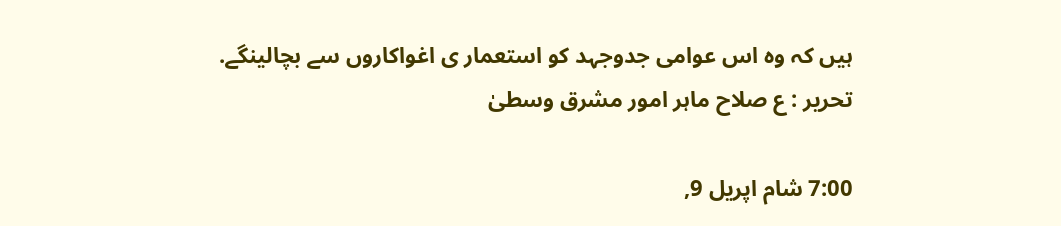ہیں کہ وہ اس عوامی جدوجہد کو استعمار ی اغواکاروں سے بچالینگے.
تحریر : ع صلاح ماہر امور مشرق وسطیٰ

7:00 شام اپریل 9,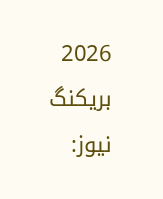2026
بریکنگ نیوز: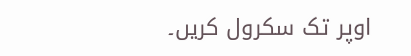اوپر تک سکرول کریں۔